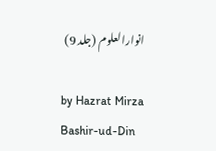انوارالعلوم (جلد 9)

by Hazrat Mirza Bashir-ud-Din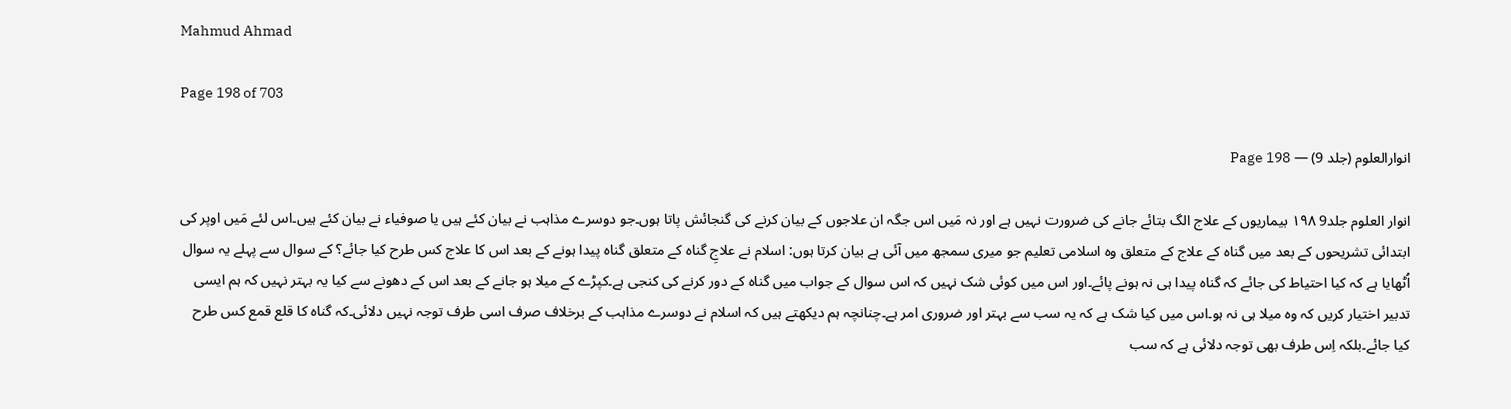Mahmud Ahmad

Page 198 of 703

انوارالعلوم (جلد 9) — Page 198

انوار العلوم جلد9 ۱۹۸ بیماریوں کے علاج الگ بتائے جانے کی ضرورت نہیں ہے اور نہ مَیں اس جگہ ان علاجوں کے بیان کرنے کی گنجائش پاتا ہوں۔جو دوسرے مذاہب نے بیان کئے ہیں یا صوفیاء نے بیان کئے ہیں۔اس لئے مَیں اوپر کی ابتدائی تشریحوں کے بعد میں گناہ کے علاج کے متعلق وہ اسلامی تعلیم جو میری سمجھ میں آئی ہے بیان کرتا ہوں: اسلام نے علاجِ گناہ کے متعلق گناہ پیدا ہونے کے بعد اس کا علاج کس طرح کیا جائے؟ کے سوال سے پہلے یہ سوال اُٹھایا ہے کہ کیا احتیاط کی جائے کہ گناہ پیدا ہی نہ ہونے پائے۔اور اس میں کوئی شک نہیں کہ اس سوال کے جواب میں گناہ کے دور کرنے کی کنجی ہے۔کپڑے کے میلا ہو جانے کے بعد اس کے دھونے سے کیا یہ بہتر نہیں کہ ہم ایسی تدبیر اختیار کریں کہ وہ میلا ہی نہ ہو۔اس میں کیا شک ہے کہ یہ سب سے بہتر اور ضروری امر ہے۔چنانچہ ہم دیکھتے ہیں کہ اسلام نے دوسرے مذاہب کے برخلاف صرف اسی طرف توجہ نہیں دلائی۔کہ گناہ کا قلع قمع کس طرح کیا جائے۔بلکہ اِس طرف بھی توجہ دلائی ہے کہ سب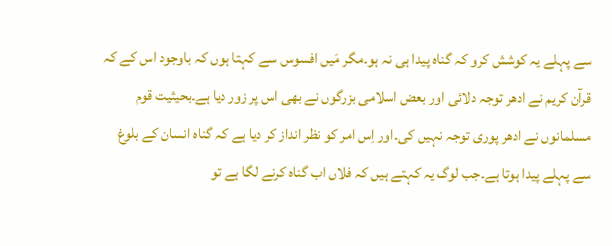سے پہلے یہ کوشش کرو کہ گناہ پیدا ہی نہ ہو۔مگر مَیں افسوس سے کہتا ہوں کہ باوجود اس کے کہ قرآن کریم نے ادھر توجہ دلائی اور بعض اسلامی بزرگوں نے بھی اس پر زور دیا ہے۔بحیثیت قوم مسلمانوں نے ادھر پوری توجہ نہیں کی۔اور اِس امر کو نظر انداز کر دیا ہے کہ گناہ انسان کے بلوغ سے پہلے پیدا ہوتا ہے۔جب لوگ یہ کہتے ہیں کہ فلاں اب گناہ کرنے لگا ہے تو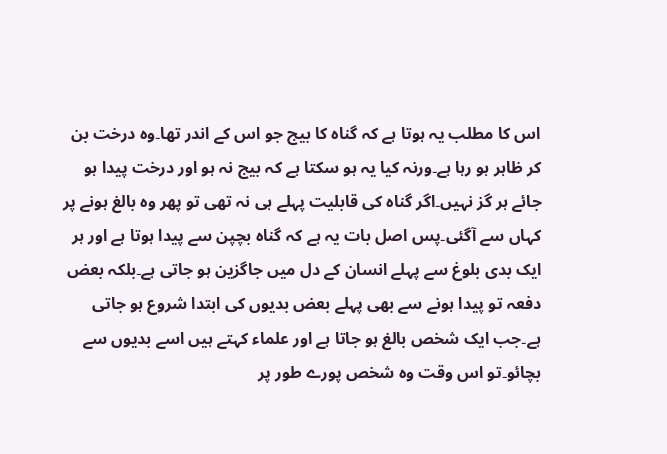اس کا مطلب یہ ہوتا ہے کہ گناہ کا بیج جو اس کے اندر تھا۔وہ درخت بن کر ظاہر ہو رہا ہے۔ورنہ کیا یہ ہو سکتا ہے کہ بیج نہ ہو اور درخت پیدا ہو جائے ہر گز نہیں۔اگر گناہ کی قابلیت پہلے ہی نہ تھی تو پھر وہ بالغ ہونے پر کہاں سے آگئی۔پس اصل بات یہ ہے کہ گناہ بچپن سے پیدا ہوتا ہے اور ہر ایک بدی بلوغ سے پہلے انسان کے دل میں جاگزین ہو جاتی ہے۔بلکہ بعض دفعہ تو پیدا ہونے سے بھی پہلے بعض بدیوں کی ابتدا شروع ہو جاتی ہے۔جب ایک شخص بالغ ہو جاتا ہے اور علماء کہتے ہیں اسے بدیوں سے بچائو۔تو اس وقت وہ شخص پورے طور پر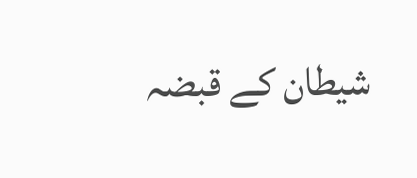شیطان کے قبضہ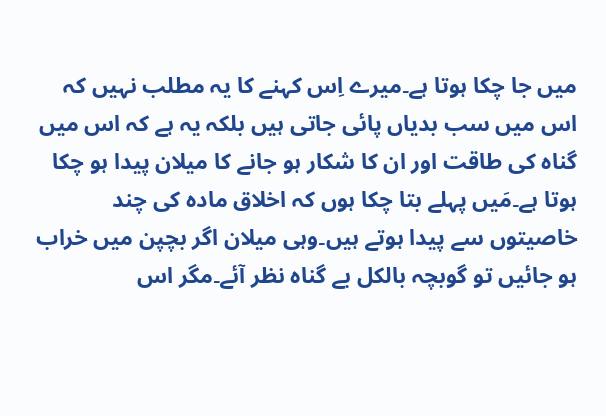میں جا چکا ہوتا ہے۔میرے اِس کہنے کا یہ مطلب نہیں کہ اس میں سب بدیاں پائی جاتی ہیں بلکہ یہ ہے کہ اس میں گناہ کی طاقت اور ان کا شکار ہو جانے کا میلان پیدا ہو چکا ہوتا ہے۔مَیں پہلے بتا چکا ہوں کہ اخلاق مادہ کی چند خاصیتوں سے پیدا ہوتے ہیں۔وہی میلان اگر بچپن میں خراب ہو جائیں تو گوبچہ بالکل بے گناہ نظر آئے۔مگر اس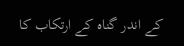کے اندر گناہ کے ارتکاب کا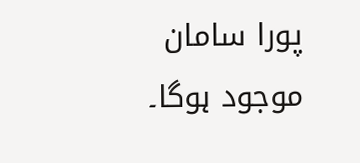پورا سامان موجود ہوگا۔